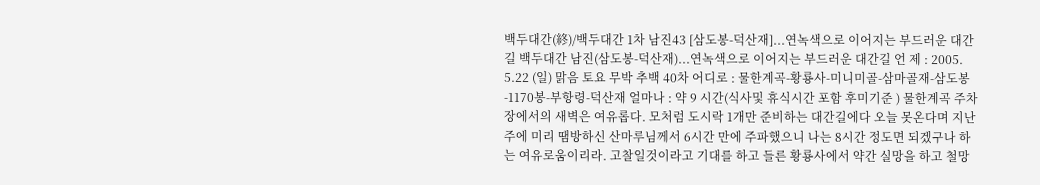백두대간(終)/백두대간 1차 남진43 [삼도봉-덕산재]...연녹색으로 이어지는 부드러운 대간길 백두대간 남진(삼도봉-덕산재)...연녹색으로 이어지는 부드러운 대간길 언 제 : 2005. 5.22 (일) 맑음 토요 무박 추백 40차 어디로 : 물한계곡-황룡사-미니미골-삼마골재-삼도봉-1170봉-부항령-덕산재 얼마나 : 약 9 시간(식사및 휴식시간 포함 후미기준 ) 물한계곡 주차장에서의 새벽은 여유롭다. 모처럼 도시락 1개만 준비하는 대간길에다 오늘 못온다며 지난주에 미리 땜방하신 산마루님께서 6시간 만에 주파했으니 나는 8시간 정도면 되겠구나 하는 여유로움이리라. 고찰일것이라고 기대를 하고 들른 황룡사에서 약간 실망을 하고 철망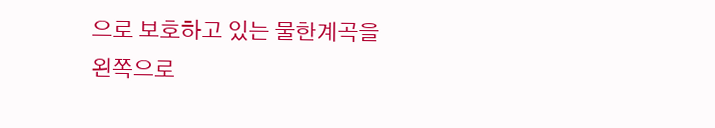으로 보호하고 있는 물한계곡을 왼쪽으로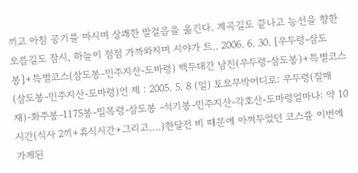끼고 아침 공기를 마시며 상쾌한 발걸음을 옮긴다. 계곡길도 끝나고 능선을 향한 오름길도 잠시, 하늘이 점점 가까와지며 시야가 트.. 2006. 6. 30. [우두령-삼도봉]+특별코스(삼도봉-민주지산-도마령) 백두대간 남진(우두령-삼도봉)+특별코스(삼도봉-민주지산-도마령)언 제 : 2005. 5. 8 (일) 토요무박어디로: 우두령(질매재)-화주봉-1175봉-밀목령-삼도봉 -석기봉-민주지산-각호산-도마령얼마나: 약 10시간(식사 2끼+휴식시간+그리고....)한달전 비 때문에 아껴두었던 코스를 이번에 가게된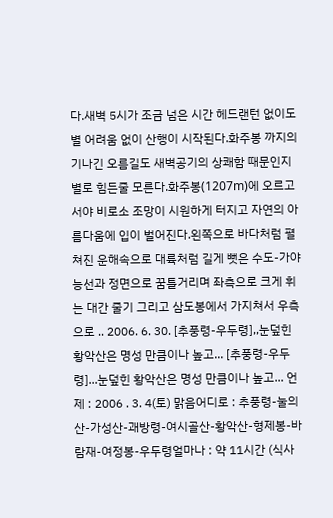다.새벽 5시가 조금 넘은 시간 헤드랜턴 없이도 별 어려움 없이 산행이 시작된다.화주봉 까지의 기나긴 오름길도 새벽공기의 상쾌함 때문인지 별로 힘든줄 모른다.화주봉(1207m)에 오르고 서야 비로소 조망이 시원하게 터지고 자연의 아름다움에 입이 벌어진다.왼쪽으로 바다처럼 펼쳐진 운해속으로 대륙처럼 길게 뻣은 수도-가야 능선과 정면으로 꿈틀거리며 좌측으로 크게 휘는 대간 줄기 그리고 삼도봉에서 가지쳐서 우측으로 .. 2006. 6. 30. [추풍령-우두령],,눈덮힌 황악산은 명성 만큼이나 높고... [추풍령-우두령]...눈덮힌 황악산은 명성 만큼이나 높고... 언 제 : 2006 . 3. 4(토) 맑음어디로 : 추풍령-눌의산-가성산-괘방령-여시골산-황악산-형제봉-바람재-여정봉-우두령얼마나 : 약 11시간 (식사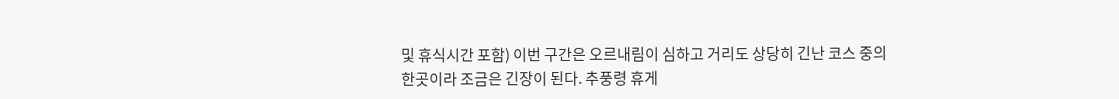및 휴식시간 포함) 이번 구간은 오르내림이 심하고 거리도 상당히 긴난 코스 중의 한곳이라 조금은 긴장이 된다. 추풍령 휴게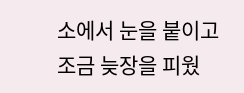소에서 눈을 붙이고 조금 늦장을 피웠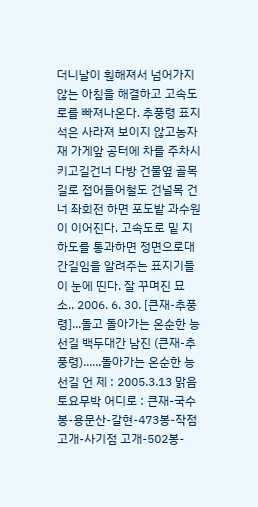더니날이 훤해져서 넘어가지 않는 아침을 해결하고 고속도로를 빠져나온다. 추풍령 표지석은 사라져 보이지 않고농자재 가게앞 공터에 차를 주차시키고길건너 다방 건물옆 골목길로 접어들어철도 건널목 건너 좌회전 하면 포도밭 과수원이 이어진다. 고속도로 밑 지하도를 통과하면 정면으로대간길임을 알려주는 표지기들이 눈에 띤다. 잘 꾸며진 묘소.. 2006. 6. 30. [큰재-추풍령]...돌고 돌아가는 온순한 능선길 백두대간 남진 (큰재-추풍령)......돌아가는 온순한 능선길 언 제 : 2005.3.13 맑음 토요무박 어디로 : 큰재-국수봉-용문산-갈현-473봉-작점고개-사기점 고개-502봉-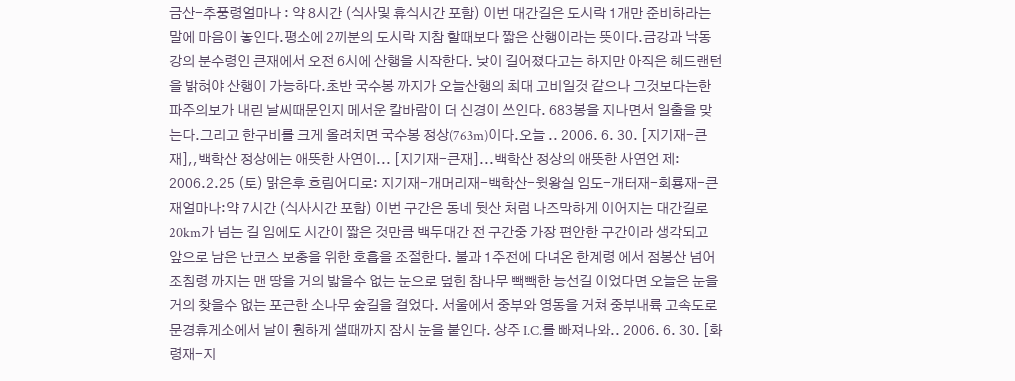금산-추풍령얼마나 : 약 8시간 (식사및 휴식시간 포함) 이번 대간길은 도시락 1개만 준비하라는 말에 마음이 놓인다.평소에 2끼분의 도시락 지참 할때보다 짧은 산행이라는 뜻이다.금강과 낙동강의 분수령인 큰재에서 오전 6시에 산행을 시작한다. 낮이 길어졌다고는 하지만 아직은 헤드랜턴을 밝혀야 산행이 가능하다.초반 국수봉 까지가 오늘산행의 최대 고비일것 같으나 그것보다는한파주의보가 내린 날씨때문인지 메서운 칼바람이 더 신경이 쓰인다. 683봉을 지나면서 일출을 맞는다.그리고 한구비를 크게 올려치면 국수봉 정상(763m)이다.오늘 .. 2006. 6. 30. [지기재-큰재],,백학산 정상에는 애뜻한 사연이... [지기재-큰재]...백학산 정상의 애뜻한 사연언 제: 2006.2.25 (토) 맑은후 흐림어디로: 지기재-개머리재-백학산-윗왕실 임도-개터재-회룡재-큰재얼마나:약 7시간 (식사시간 포함) 이번 구간은 동네 뒷산 처럼 나즈막하게 이어지는 대간길로 20km가 넘는 길 임에도 시간이 짧은 것만큼 백두대간 전 구간중 가장 편안한 구간이라 생각되고 앞으로 남은 난코스 보충을 위한 호흡을 조절한다. 불과 1주전에 다녀온 한계령 에서 점봉산 넘어 조침령 까지는 맨 땅을 거의 밟을수 없는 눈으로 덮힌 참나무 빽빽한 능선길 이었다면 오늘은 눈을 거의 찾을수 없는 포근한 소나무 숲길을 걸었다. 서울에서 중부와 영동을 거쳐 중부내륙 고속도로 문경휴게소에서 날이 훤하게 샐때까지 잠시 눈을 붙인다. 상주 I.C.를 빠져나와.. 2006. 6. 30. [화령재-지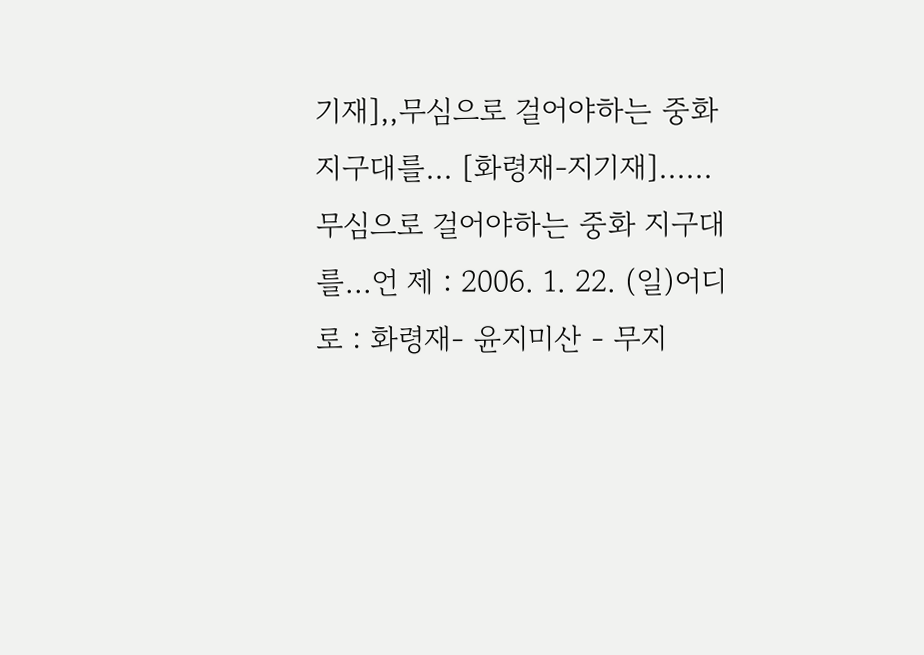기재],,무심으로 걸어야하는 중화 지구대를... [화령재-지기재]...... 무심으로 걸어야하는 중화 지구대를...언 제 : 2006. 1. 22. (일)어디로 : 화령재- 윤지미산 - 무지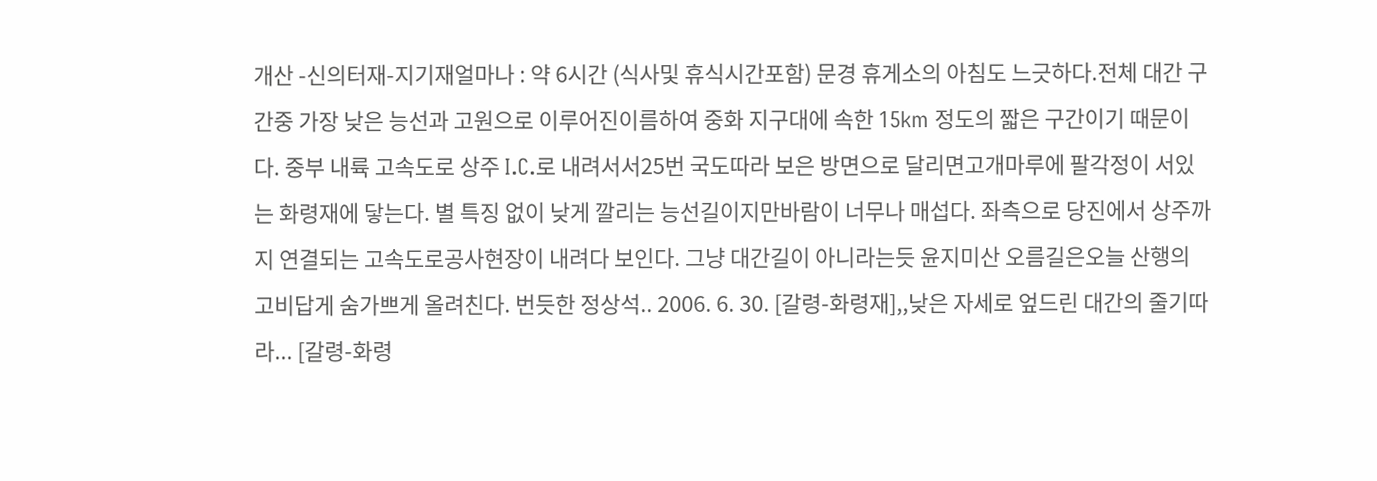개산 -신의터재-지기재얼마나 : 약 6시간 (식사및 휴식시간포함) 문경 휴게소의 아침도 느긋하다.전체 대간 구간중 가장 낮은 능선과 고원으로 이루어진이름하여 중화 지구대에 속한 15km 정도의 짧은 구간이기 때문이다. 중부 내륙 고속도로 상주 I.C.로 내려서서25번 국도따라 보은 방면으로 달리면고개마루에 팔각정이 서있는 화령재에 닿는다. 별 특징 없이 낮게 깔리는 능선길이지만바람이 너무나 매섭다. 좌측으로 당진에서 상주까지 연결되는 고속도로공사현장이 내려다 보인다. 그냥 대간길이 아니라는듯 윤지미산 오름길은오늘 산행의 고비답게 숨가쁘게 올려친다. 번듯한 정상석.. 2006. 6. 30. [갈령-화령재],,낮은 자세로 엎드린 대간의 줄기따라... [갈령-화령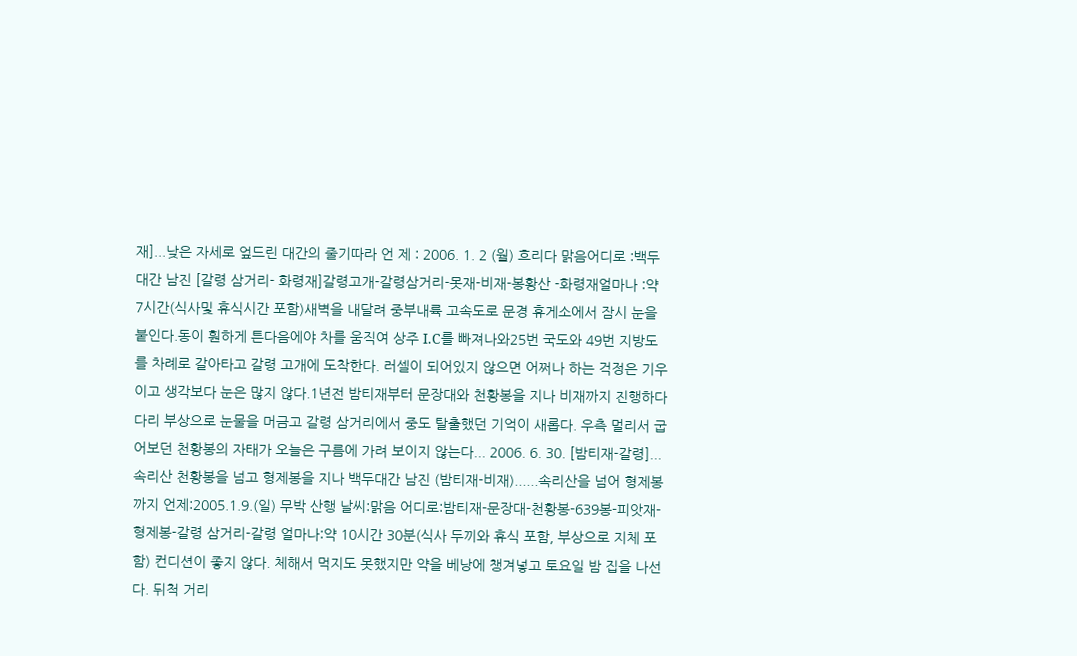재]...낮은 자세로 엎드린 대간의 줄기따라 언 제 : 2006. 1. 2 (월) 흐리다 맑음어디로 :백두대간 남진 [갈령 삼거리- 화령재]갈령고개-갈령삼거리-못재-비재-봉황산 -화령재얼마나 :약 7시간(식사및 휴식시간 포함)새벽을 내달려 중부내륙 고속도로 문경 휴게소에서 잠시 눈을 붙인다.동이 훤하게 튼다음에야 차를 움직여 상주 I.C를 빠져나와25번 국도와 49번 지방도를 차례로 갈아타고 갈령 고개에 도착한다. 러셀이 되어있지 않으면 어쩌나 하는 걱정은 기우이고 생각보다 눈은 많지 않다.1년전 밤티재부터 문장대와 천황봉을 지나 비재까지 진행하다다리 부상으로 눈물을 머금고 갈령 삼거리에서 중도 탈출했던 기억이 새롭다. 우측 멀리서 굽어보던 천황봉의 자태가 오늘은 구름에 가려 보이지 않는다... 2006. 6. 30. [밤티재-갈령]...속리산 천황봉을 넘고 형제봉을 지나 백두대간 남진 (밤티재-비재)......속리산을 넘어 형제봉까지 언제:2005.1.9.(일) 무박 산행 날씨:맑음 어디로:밤티재-문장대-천황봉-639봉-피앗재-형제봉-갈령 삼거리-갈령 얼마나:약 10시간 30분(식사 두끼와 휴식 포함, 부상으로 지체 포함) 컨디션이 좋지 않다. 체해서 먹지도 못했지만 약을 베낭에 챙겨넣고 토요일 밤 집을 나선다. 뒤척 거리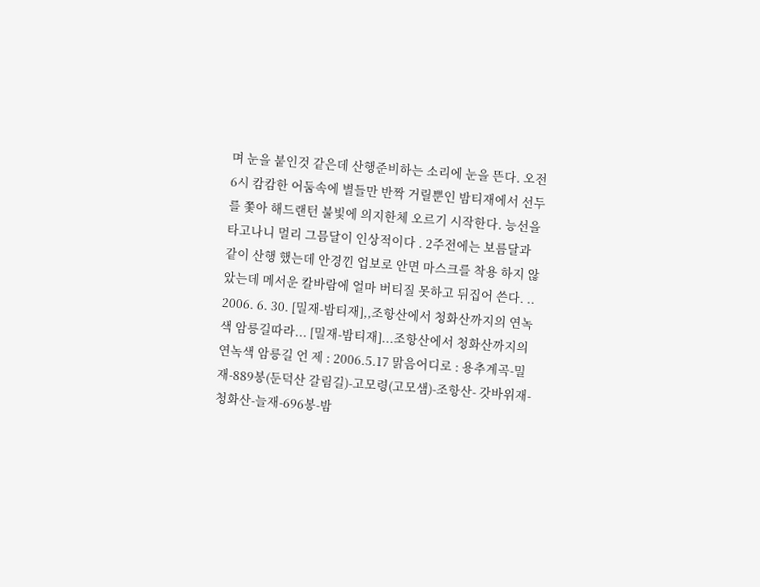며 눈을 붙인것 같은데 산행준비하는 소리에 눈을 뜬다. 오전 6시 캄캄한 어둠속에 별들만 반짝 거릴뿐인 밤티재에서 선두를 쫓아 해드랜턴 불빛에 의지한체 오르기 시작한다. 능선을 타고나니 멀리 그믐달이 인상적이다 . 2주전에는 보름달과 같이 산행 했는데 안경낀 업보로 안면 마스크를 착용 하지 않았는데 메서운 칼바람에 얼마 버티질 못하고 뒤집어 쓴다. .. 2006. 6. 30. [밀재-밤티재],,조항산에서 청화산까지의 연녹색 암릉길따라... [밀재-밤티재]...조항산에서 청화산까지의 연녹색 암릉길 언 제 : 2006.5.17 맑음어디로 : 용추계곡-밀재-889봉(둔덕산 갈림길)-고모령(고모샘)-조항산- 갓바위재-청화산-늘재-696봉-밤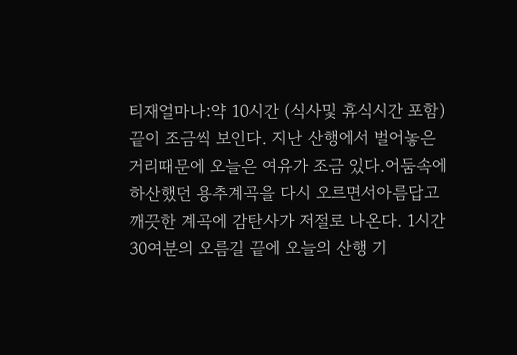티재얼마나:약 10시간 (식사및 휴식시간 포함) 끝이 조금씩 보인다. 지난 산행에서 벌어놓은 거리때문에 오늘은 여유가 조금 있다.어둠속에 하산했던 용추계곡을 다시 오르면서아름답고 깨끗한 계곡에 감탄사가 저절로 나온다. 1시간 30여분의 오름길 끝에 오늘의 산행 기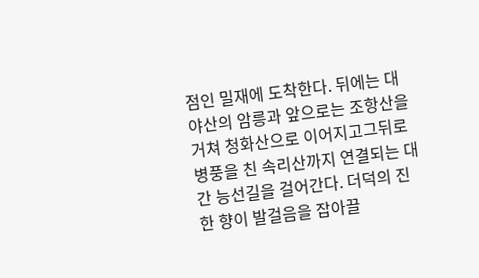점인 밀재에 도착한다. 뒤에는 대야산의 암릉과 앞으로는 조항산을 거쳐 청화산으로 이어지고그뒤로 병풍을 친 속리산까지 연결되는 대간 능선길을 걸어간다. 더덕의 진한 향이 발걸음을 잡아끌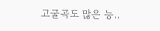고굴곡도 많은 능..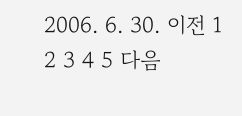2006. 6. 30. 이전 1 2 3 4 5 다음